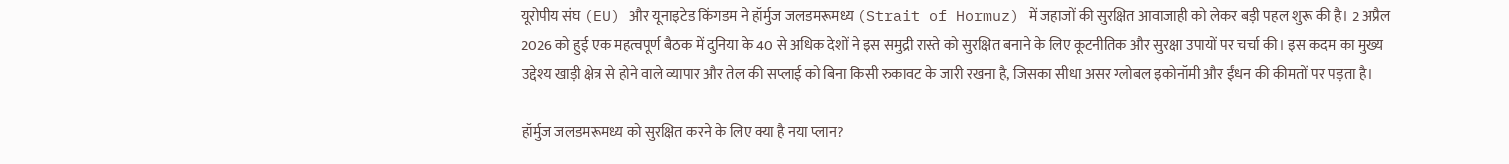यूरोपीय संघ (EU) और यूनाइटेड किंगडम ने हॉर्मुज जलडमरूमध्य (Strait of Hormuz) में जहाजों की सुरक्षित आवाजाही को लेकर बड़ी पहल शुरू की है। 2 अप्रैल 2026 को हुई एक महत्वपूर्ण बैठक में दुनिया के 40 से अधिक देशों ने इस समुद्री रास्ते को सुरक्षित बनाने के लिए कूटनीतिक और सुरक्षा उपायों पर चर्चा की। इस कदम का मुख्य उद्देश्य खाड़ी क्षेत्र से होने वाले व्यापार और तेल की सप्लाई को बिना किसी रुकावट के जारी रखना है, जिसका सीधा असर ग्लोबल इकोनॉमी और ईंधन की कीमतों पर पड़ता है।

हॉर्मुज जलडमरूमध्य को सुरक्षित करने के लिए क्या है नया प्लान?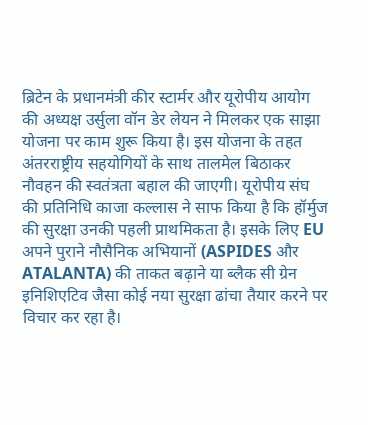ब्रिटेन के प्रधानमंत्री कीर स्टार्मर और यूरोपीय आयोग की अध्यक्ष उर्सुला वॉन डेर लेयन ने मिलकर एक साझा योजना पर काम शुरू किया है। इस योजना के तहत अंतरराष्ट्रीय सहयोगियों के साथ तालमेल बिठाकर नौवहन की स्वतंत्रता बहाल की जाएगी। यूरोपीय संघ की प्रतिनिधि काजा कल्लास ने साफ किया है कि हॉर्मुज की सुरक्षा उनकी पहली प्राथमिकता है। इसके लिए EU अपने पुराने नौसैनिक अभियानों (ASPIDES और ATALANTA) की ताकत बढ़ाने या ब्लैक सी ग्रेन इनिशिएटिव जैसा कोई नया सुरक्षा ढांचा तैयार करने पर विचार कर रहा है।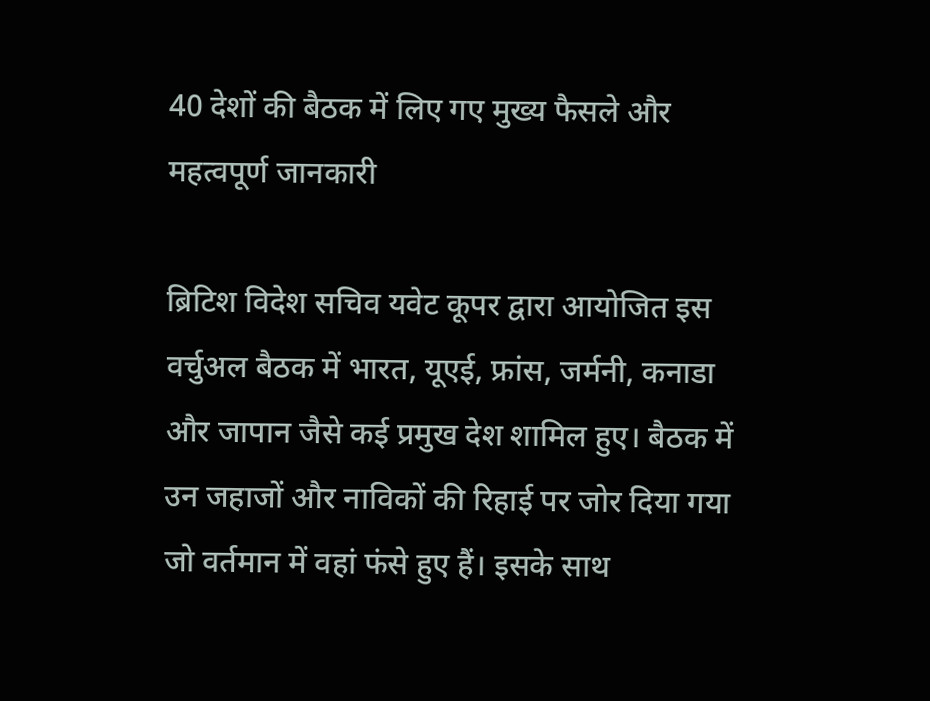40 देशों की बैठक में लिए गए मुख्य फैसले और महत्वपूर्ण जानकारी

ब्रिटिश विदेश सचिव यवेट कूपर द्वारा आयोजित इस वर्चुअल बैठक में भारत, यूएई, फ्रांस, जर्मनी, कनाडा और जापान जैसे कई प्रमुख देश शामिल हुए। बैठक में उन जहाजों और नाविकों की रिहाई पर जोर दिया गया जो वर्तमान में वहां फंसे हुए हैं। इसके साथ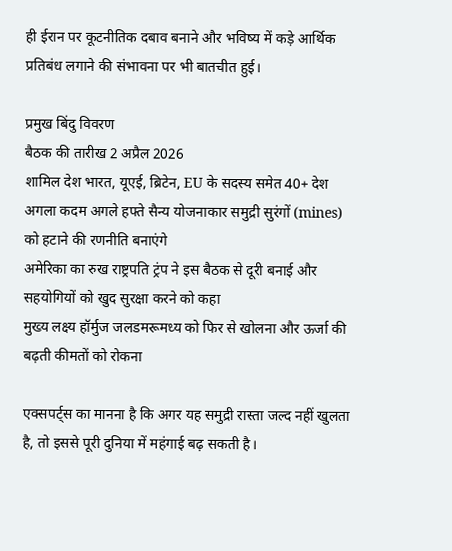ही ईरान पर कूटनीतिक दबाव बनाने और भविष्य में कड़े आर्थिक प्रतिबंध लगाने की संभावना पर भी बातचीत हुई।

प्रमुख बिंदु विवरण
बैठक की तारीख 2 अप्रैल 2026
शामिल देश भारत, यूएई, ब्रिटेन, EU के सदस्य समेत 40+ देश
अगला कदम अगले हफ्ते सैन्य योजनाकार समुद्री सुरंगों (mines) को हटाने की रणनीति बनाएंगे
अमेरिका का रुख राष्ट्रपति ट्रंप ने इस बैठक से दूरी बनाई और सहयोगियों को खुद सुरक्षा करने को कहा
मुख्य लक्ष्य हॉर्मुज जलडमरूमध्य को फिर से खोलना और ऊर्जा की बढ़ती कीमतों को रोकना

एक्सपर्ट्स का मानना है कि अगर यह समुद्री रास्ता जल्द नहीं खुलता है, तो इससे पूरी दुनिया में महंगाई बढ़ सकती है।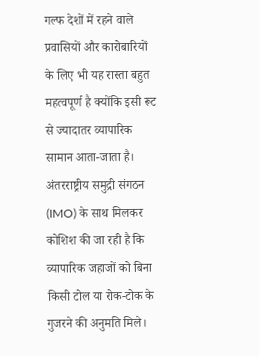गल्फ देशों में रहने वाले प्रवासियों और कारोबारियों के लिए भी यह रास्ता बहुत महत्वपूर्ण है क्योंकि इसी रूट से ज्यादातर व्यापारिक सामान आता-जाता है। अंतरराष्ट्रीय समुद्री संगठन (IMO) के साथ मिलकर कोशिश की जा रही है कि व्यापारिक जहाजों को बिना किसी टोल या रोक-टोक के गुजरने की अनुमति मिले।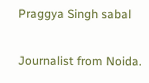Praggya Singh sabal

Journalist from Noida.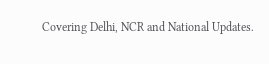Covering Delhi, NCR and National Updates.